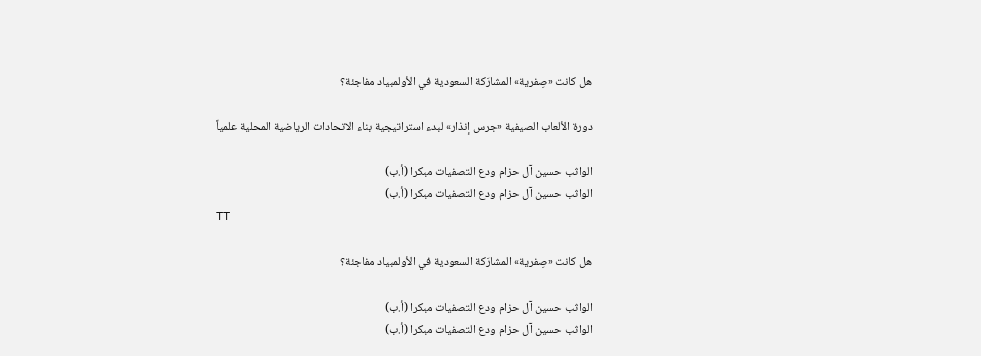هل كانت «صِفرية» المشارَكة السعودية في الأولمبياد مفاجئة؟

دورة الألعاب الصيفية «جرس إنذار» لبدء استراتيجية بناء الاتحادات الرياضية المحلية علمياً

الواثب حسين آل حزام ودع التصفيات مبكرا (أ.ب)
الواثب حسين آل حزام ودع التصفيات مبكرا (أ.ب)
TT

هل كانت «صِفرية» المشارَكة السعودية في الأولمبياد مفاجئة؟

الواثب حسين آل حزام ودع التصفيات مبكرا (أ.ب)
الواثب حسين آل حزام ودع التصفيات مبكرا (أ.ب)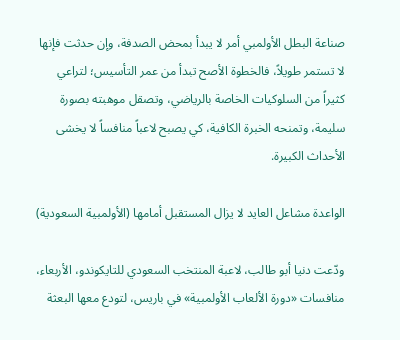صناعة البطل الأولمبي أمر لا يبدأ بمحض الصدفة، وإن حدثت فإنها لا تستمر طويلاً، فالخطوة الأصح تبدأ من عمر التأسيس؛ لتراعي كثيراً من السلوكيات الخاصة بالرياضي، وتصقل موهبته بصورة سليمة، وتمنحه الخبرة الكافية، كي يصبح لاعباً منافساً لا يخشى الأحداث الكبيرة.

الواعدة مشاعل العايد لا يزال المستقبل أمامها (الأولمبية السعودية)

ودّعت دنيا أبو طالب، لاعبة المنتخب السعودي للتايكوندو، الأربعاء، منافسات «دورة الألعاب الأولمبية» في باريس، لتودع معها البعثة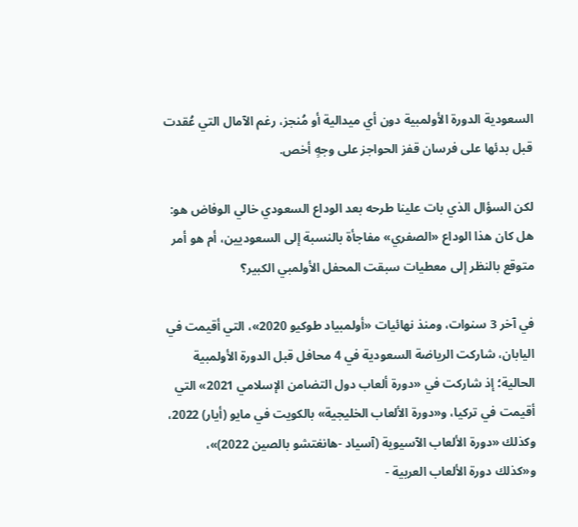السعودية الدورة الأولمبية دون أي ميدالية أو مُنجز، رغم الآمال التي عُقدت قبل بدئها على فرسان قفز الحواجز على وجهٍ أخص.

لكن السؤال الذي بات علينا طرحه بعد الوداع السعودي خالي الوفاض هو: هل كان هذا الوداع «الصفري» مفاجأة بالنسبة إلى السعوديين، أم هو أمر متوقع بالنظر إلى معطيات سبقت المحفل الأولمبي الكبير؟

في آخر 3 سنوات، ومنذ نهائيات «أولمبياد طوكيو 2020»، التي أقيمت في اليابان، شاركت الرياضة السعودية في 4 محافل قبل الدورة الأولمبية الحالية؛ إذ شاركت في «دورة ألعاب دول التضامن الإسلامي 2021» التي أقيمت في تركيا، و«دورة الألعاب الخليجية» بالكويت في مايو (أيار) 2022، وكذلك «دورة الألعاب الآسيوية (آسياد -هانغتشو بالصين 2022)»، و«كذلك دورة الألعاب العربية -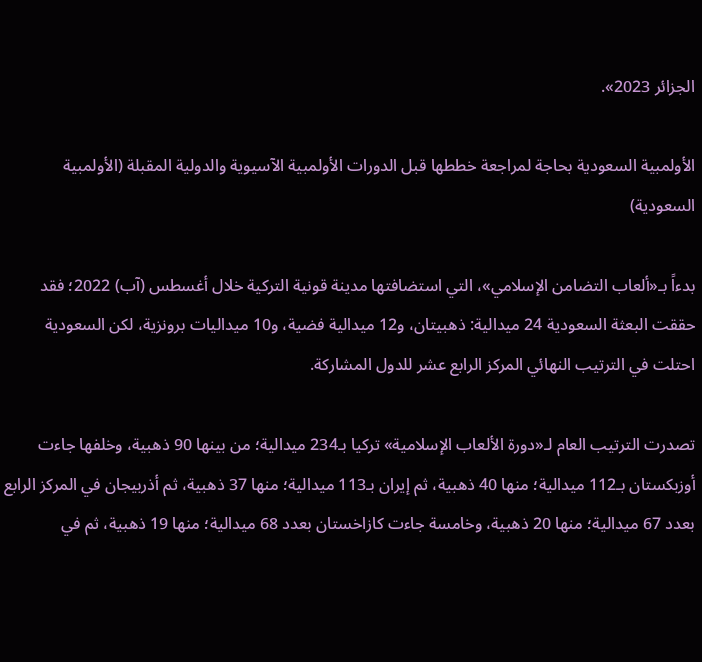الجزائر 2023».

الأولمبية السعودية بحاجة لمراجعة خططها قبل الدورات الأولمبية الآسيوية والدولية المقبلة (الأولمبية السعودية)

بدءاً بـ«ألعاب التضامن الإسلامي»، التي استضافتها مدينة قونية التركية خلال أغسطس (آب) 2022؛ فقد حققت البعثة السعودية 24 ميدالية: ذهبيتان، و12 ميدالية فضية، و10 ميداليات برونزية، لكن السعودية احتلت في الترتيب النهائي المركز الرابع عشر للدول المشاركة.

تصدرت الترتيب العام لـ«دورة الألعاب الإسلامية» تركيا بـ234 ميدالية؛ من بينها 90 ذهبية، وخلفها جاءت أوزبكستان بـ112 ميدالية؛ منها 40 ذهبية، ثم إيران بـ113 ميدالية؛ منها 37 ذهبية، ثم أذربيجان في المركز الرابع بعدد 67 ميدالية؛ منها 20 ذهبية، وخامسة جاءت كازاخستان بعدد 68 ميدالية؛ منها 19 ذهبية، ثم في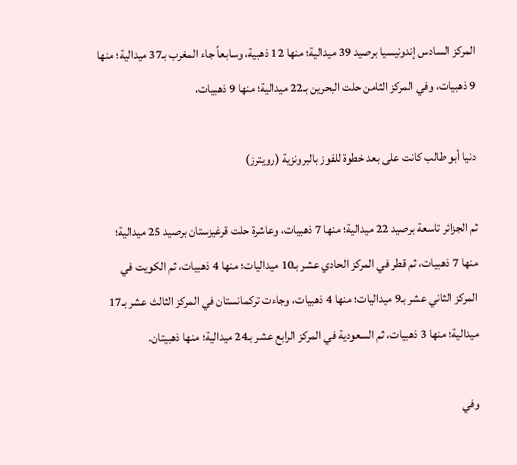المركز السادس إندونيسيا برصيد 39 ميدالية؛ منها 12 ذهبية، وسابعاً جاء المغرب بـ37 ميدالية؛ منها 9 ذهبيات، وفي المركز الثامن حلت البحرين بـ22 ميدالية؛ منها 9 ذهبيات،

دنيا أبو طالب كانت على بعد خطوة للفوز بالبرونزية (رويترز)

ثم الجزائر تاسعة برصيد 22 ميدالية؛ منها 7 ذهبيات، وعاشرة حلت قرغيزستان برصيد 25 ميدالية؛ منها 7 ذهبيات، ثم قطر في المركز الحادي عشر بـ10 ميداليات؛ منها 4 ذهبيات، ثم الكويت في المركز الثاني عشر بـ9 ميداليات؛ منها 4 ذهبيات، وجاءت تركمانستان في المركز الثالث عشر بـ17 ميدالية؛ منها 3 ذهبيات، ثم السعودية في المركز الرابع عشر بـ24 ميدالية؛ منها ذهبيتان.

وفي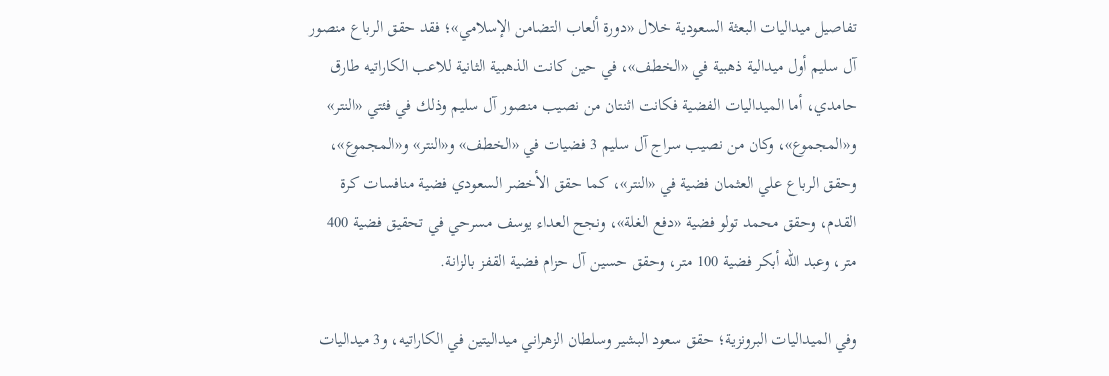تفاصيل ميداليات البعثة السعودية خلال «دورة ألعاب التضامن الإسلامي»؛ فقد حقق الرباع منصور آل سليم أول ميدالية ذهبية في «الخطف»، في حين كانت الذهبية الثانية للاعب الكاراتيه طارق حامدي، أما الميداليات الفضية فكانت اثنتان من نصيب منصور آل سليم وذلك في فئتي «النتر» و«المجموع»، وكان من نصيب سراج آل سليم 3 فضيات في «الخطف» و«النتر» و«المجموع»، وحقق الرباع علي العثمان فضية في «النتر»، كما حقق الأخضر السعودي فضية منافسات كرة القدم، وحقق محمد تولو فضية «دفع الغلة»، ونجح العداء يوسف مسرحي في تحقيق فضية 400 متر، وعبد الله أبكر فضية 100 متر، وحقق حسين آل حزام فضية القفز بالزانة.

وفي الميداليات البرونزية؛ حقق سعود البشير وسلطان الزهراني ميداليتين في الكاراتيه، و3 ميداليات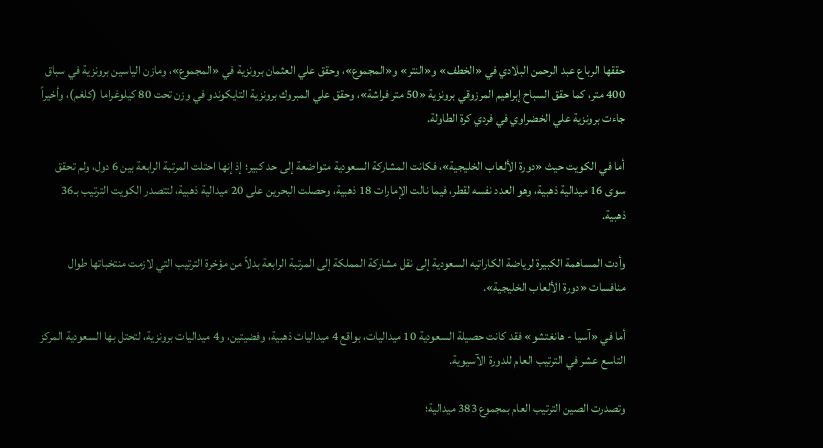حققها الرباع عبد الرحمن البلادي في «الخطف» و«النتر» و«المجموع»، وحقق علي العثمان برونزية في «المجموع»، ومازن الياسين برونزية في سباق 400 متر، كما حقق السباح إبراهيم المرزوقي برونزية «50 متر فراشة»، وحقق علي المبروك برونزية التايكوندو في وزن تحت 80 كيلوغراما (كلغم)، وأخيراً جاءت برونزية علي الخضراوي في فردي كرة الطاولة.

أما في الكويت حيث «دورة الألعاب الخليجية»، فكانت المشاركة السعودية متواضعة إلى حد كبير؛ إذ إنها احتلت المرتبة الرابعة بين 6 دول، ولم تحقق سوى 16 ميدالية ذهبية، وهو العدد نفسه لقطر، فيما نالت الإمارات 18 ذهبية، وحصلت البحرين على 20 ميدالية ذهبية، لتتصدر الكويت الترتيب بـ36 ذهبية.

وأدت المساهمة الكبيرة لرياضة الكاراتيه السعودية إلى نقل مشاركة المملكة إلى المرتبة الرابعة بدلاً من مؤخرة الترتيب التي لازمت منتخباتها طوال منافسات «دورة الألعاب الخليجية».

أما في «آسيا - هانغتشو» فقد كانت حصيلة السعودية 10 ميداليات، بواقع 4 ميداليات ذهبية، وفضيتين، و4 ميداليات برونزية، لتحتل بها السعودية المركز التاسع عشر في الترتيب العام للدورة الآسيوية.

وتصدرت الصين الترتيب العام بمجموع 383 ميدالية؛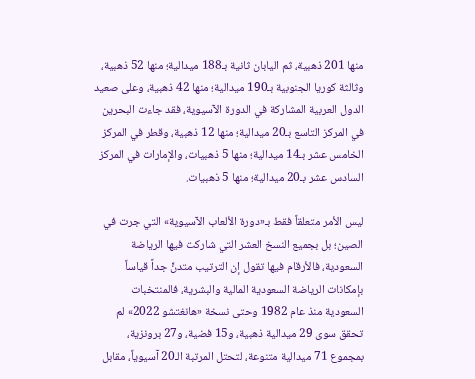منها 201 ذهبية، ثم اليابان ثانية بـ188 ميدالية؛ منها 52 ذهبية، وثالثة كوريا الجنوبية بـ190 ميدالية؛ منها 42 ذهبية، وعلى صعيد الدول العربية المشاركة في الدورة الآسيوية، فقد جاءت البحرين في المركز التاسع بـ20 ميدالية؛ منها 12 ذهبية، وقطر في المركز الخامس عشر بـ14 ميدالية؛ منها 5 ذهبيات، والإمارات في المركز السادس عشر بـ20 ميدالية؛ منها 5 ذهبيات.

ليس الأمر متعلقاً فقط بـ«دورة الألعاب الآسيوية» التي جرت في الصين؛ بل بجميع النسخ العشر التي شاركت فيها الرياضة السعودية، فالأرقام فيها تقول إن الترتيب متدنٍّ جداً قياساً بإمكانات الرياضة السعودية المالية والبشرية، فالمنتخبات السعودية منذ عام 1982 وحتى نسخة «هانغتشو 2022» لم تحقق سوى 29 ميدالية ذهبية، و15 فضية، و27 برونزية، بمجموع 71 ميدالية متنوعة، لتحتل المرتبة الـ20 آسيوياً، مقابل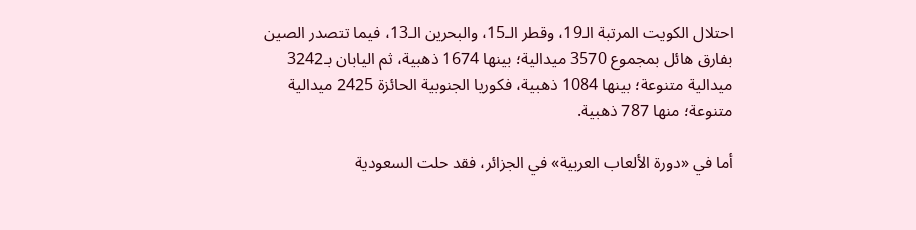احتلال الكويت المرتبة الـ19، وقطر الـ15، والبحرين الـ13، فيما تتصدر الصين بفارق هائل بمجموع 3570 ميدالية؛ بينها 1674 ذهبية، ثم اليابان بـ3242 ميدالية متنوعة؛ بينها 1084 ذهبية، فكوريا الجنوبية الحائزة 2425 ميدالية متنوعة؛ منها 787 ذهبية.

أما في «دورة الألعاب العربية» في الجزائر، فقد حلت السعودية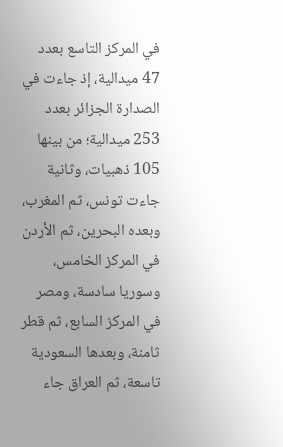في المركز التاسع بعدد 47 ميدالية، إذ جاءت في الصدارة الجزائر بعدد 253 ميدالية؛ من بينها 105 ذهبيات، وثانية جاءت تونس، ثم المغرب، وبعده البحرين، ثم الأردن في المركز الخامس، وسوريا سادسة، ومصر في المركز السابع، ثم قطر ثامنة، وبعدها السعودية تاسعة، ثم العراق جاء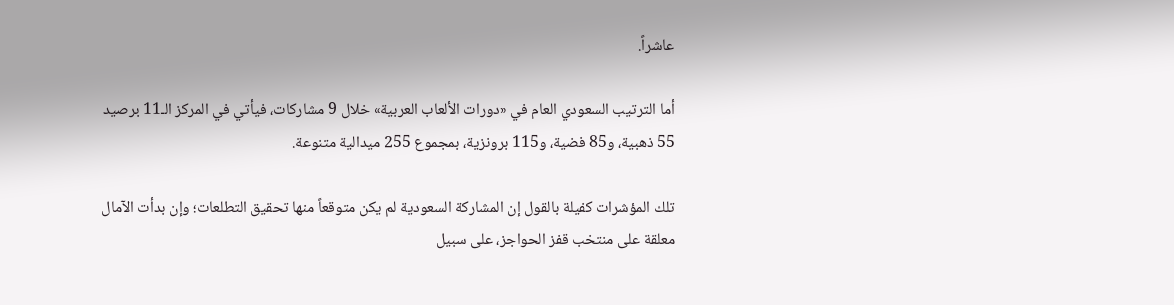عاشراً.

أما الترتيب السعودي العام في «دورات الألعاب العربية» خلال 9 مشاركات، فيأتي في المركز الـ11 برصيد 55 ذهبية، و85 فضية، و115 برونزية، بمجموع 255 ميدالية متنوعة.

تلك المؤشرات كفيلة بالقول إن المشاركة السعودية لم يكن متوقعاً منها تحقيق التطلعات؛ وإن بدأت الآمال معلقة على منتخب قفز الحواجز، على سبيل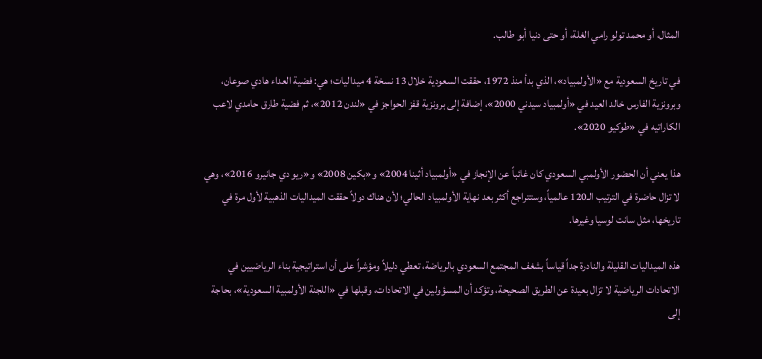المثال، أو محمد تولو رامي الغلة، أو حتى دنيا أبو طالب.

في تاريخ السعودية مع «الأولمبياد»، الذي بدأ منذ 1972، حققت السعودية خلال 13 نسخة 4 ميداليات؛ هي: فضية العداء هادي صوعان، وبرونزية الفارس خالد العيد في «أولمبياد سيدني 2000»، إضافة إلى برونزية قفز الحواجز في «لندن 2012»، ثم فضية طارق حامدي لاعب الكاراتيه في «طوكيو 2020».

هذا يعني أن الحضور الأولمبي السعودي كان غائباً عن الإنجاز في «أولمبياد أثينا 2004» و«بكين 2008» و«ريو دي جانيرو 2016»، وهي لا تزال حاضرة في الترتيب الـ120 عالمياً، وستتراجع أكثر بعد نهاية الأولمبياد الحالي؛ لأن هناك دولاً حققت الميداليات الذهبية لأول مرة في تاريخها، مثل سانت لوسيا وغيرها.

هذه الميداليات القليلة والنادرة جداً قياساً بشغف المجتمع السعودي بالرياضة، تعطي دليلاً ومؤشراً على أن استراتيجية بناء الرياضيين في الاتحادات الرياضية لا تزال بعيدة عن الطريق الصحيحة، وتؤكد أن المسؤولين في الاتحادات، وقبلها في «اللجنة الأولمبية السعودية»، بحاجة إلى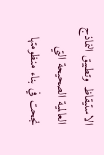الاستيقاظ وتطبيق النماذج العالمية الصحيحة التي نجحت في بناء منظومتها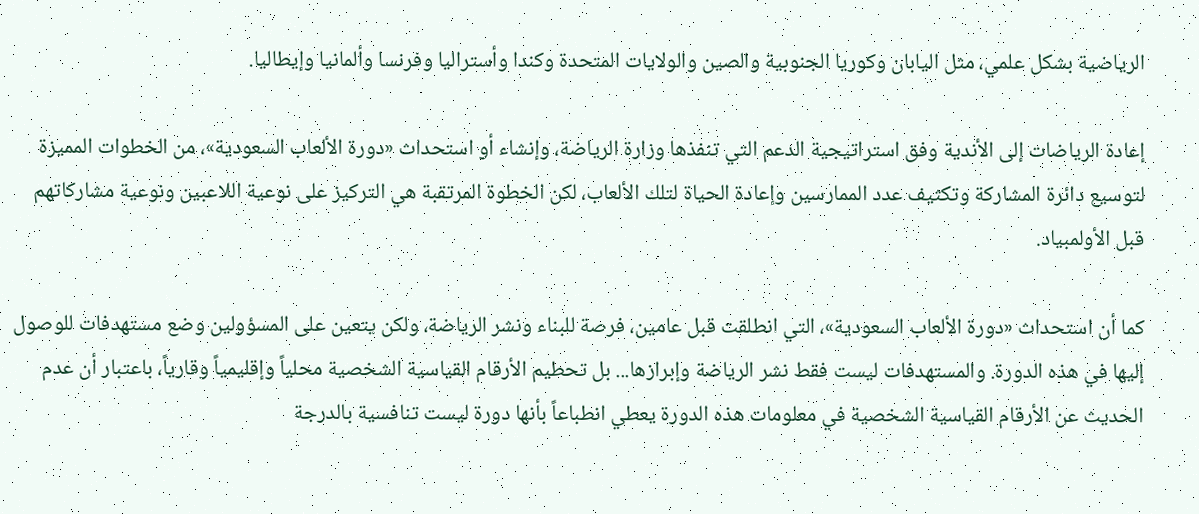الرياضية بشكل علمي، مثل اليابان وكوريا الجنوبية والصين والولايات المتحدة وكندا وأستراليا وفرنسا وألمانيا وإيطاليا.

إعادة الرياضات إلى الأندية وفق استراتيجية الدعم التي تنفذها وزارة الرياضة، وإنشاء أو استحداث «دورة الألعاب السعودية»، من الخطوات المميزة لتوسيع دائرة المشاركة وتكثيف عدد الممارسين وإعادة الحياة لتلك الألعاب، لكن الخطوة المرتقبة هي التركيز على نوعية اللاعبين ونوعية مشاركاتهم قبل الأولمبياد.

كما أن استحداث «دورة الألعاب السعودية»، التي انطلقت قبل عامين، فرصة للبناء ونشر الرياضة، ولكن يتعين على المسؤولين وضع مستهدفات للوصول إليها في هذه الدورة. والمستهدفات ليست فقط نشر الرياضة وإبرازها... بل تحطيم الأرقام القياسية الشخصية محلياً وإقليمياً وقارياً، باعتبار أن عدم الحديث عن الأرقام القياسية الشخصية في معلومات هذه الدورة يعطي انطباعاً بأنها دورة ليست تنافسية بالدرجة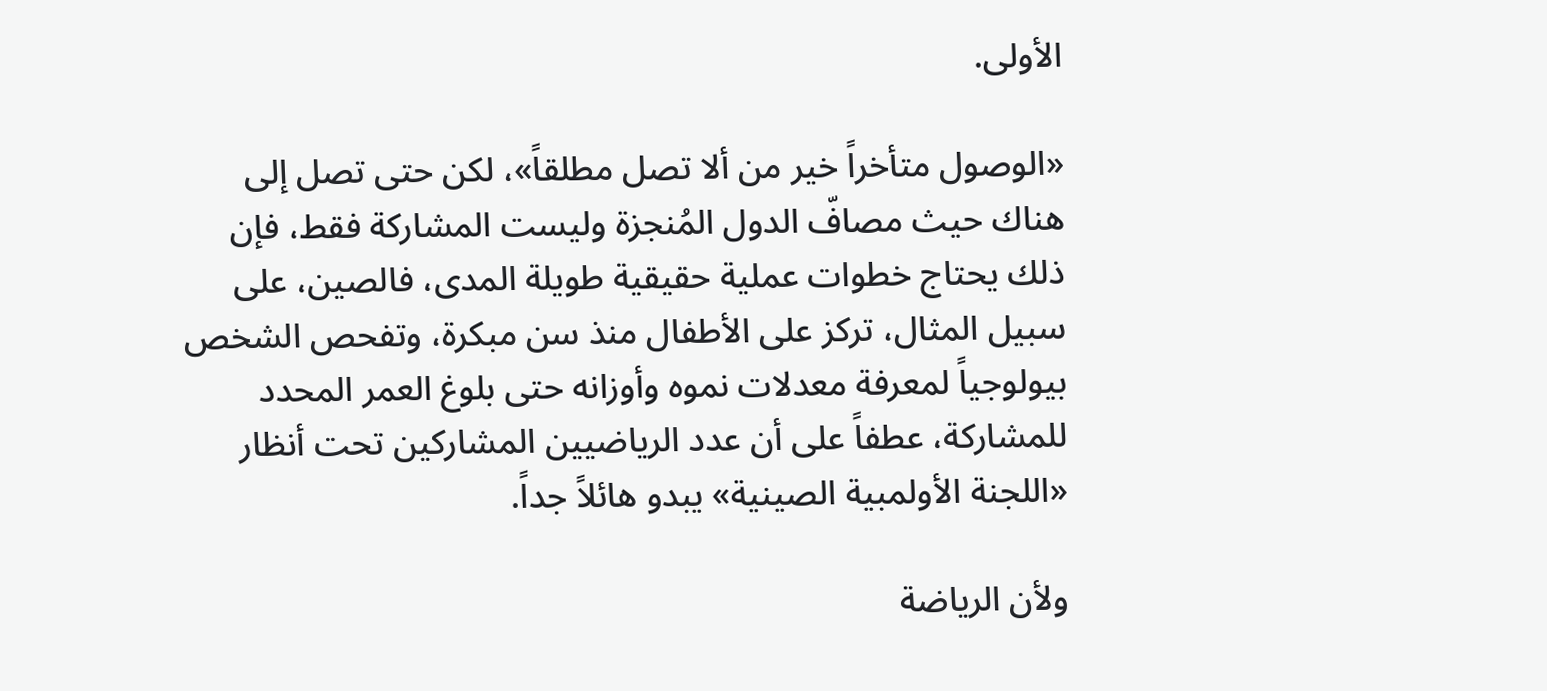الأولى.

«الوصول متأخراً خير من ألا تصل مطلقاً»، لكن حتى تصل إلى هناك حيث مصافّ الدول المُنجزة وليست المشاركة فقط، فإن ذلك يحتاج خطوات عملية حقيقية طويلة المدى، فالصين، على سبيل المثال، تركز على الأطفال منذ سن مبكرة، وتفحص الشخص بيولوجياً لمعرفة معدلات نموه وأوزانه حتى بلوغ العمر المحدد للمشاركة، عطفاً على أن عدد الرياضيين المشاركين تحت أنظار «اللجنة الأولمبية الصينية» يبدو هائلاً جداً.

ولأن الرياضة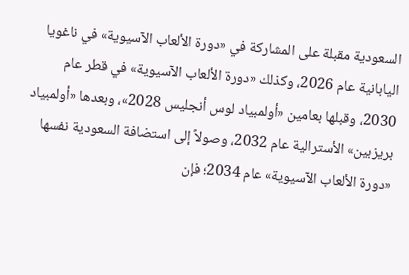السعودية مقبلة على المشاركة في «دورة الألعاب الآسيوية» في ناغويا اليابانية عام 2026، وكذلك «دورة الألعاب الآسيوية» في قطر عام 2030، وقبلها بعامين «أولمبياد لوس أنجليس 2028»، وبعدها «أولمبياد بريزبين» الأسترالية عام 2032، وصولاً إلى استضافة السعودية نفسها «دورة الألعاب الآسيوية» عام 2034؛ فإن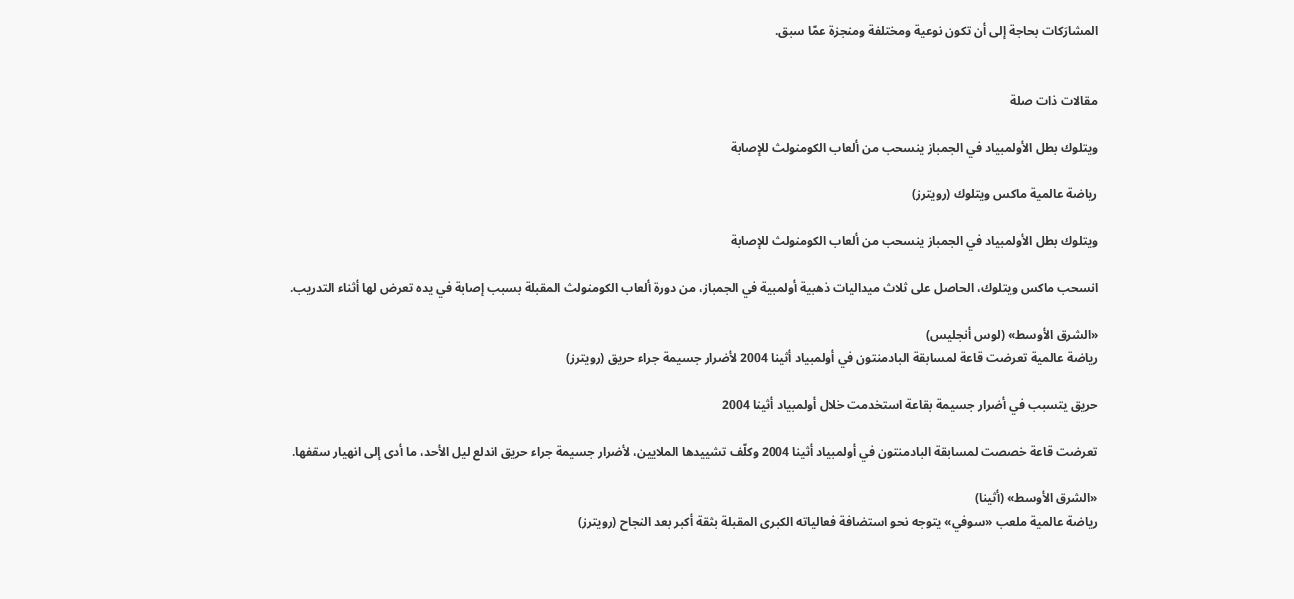المشارَكات بحاجة إلى أن تكون نوعية ومختلفة ومنجزة عمّا سبق.


مقالات ذات صلة

ويتلوك بطل الأولمبياد في الجمباز ينسحب من ألعاب الكومنولث للإصابة

رياضة عالمية ماكس ويتلوك (رويترز)

ويتلوك بطل الأولمبياد في الجمباز ينسحب من ألعاب الكومنولث للإصابة

انسحب ماكس ويتلوك، الحاصل على ثلاث ميداليات ذهبية أولمبية في الجمباز، من دورة ألعاب الكومنولث المقبلة بسبب إصابة في يده تعرض لها أثناء التدريب.

«الشرق الأوسط» (لوس أنجليس)
رياضة عالمية تعرضت قاعة لمسابقة البادمنتون في أولمبياد أثينا 2004 لأضرار جسيمة جراء حريق (رويترز)

حريق يتسبب في أضرار جسيمة بقاعة استخدمت خلال أولمبياد أثينا 2004

تعرضت قاعة خصصت لمسابقة البادمنتون في أولمبياد أثينا 2004 وكلّف تشييدها الملايين، لأضرار جسيمة جراء حريق اندلع ليل الأحد، ما أدى إلى انهيار سقفها.

«الشرق الأوسط» (أثينا)
رياضة عالمية ملعب «سوفي» يتوجه نحو استضافة فعالياته الكبرى المقبلة بثقة أكبر بعد النجاح (رويترز)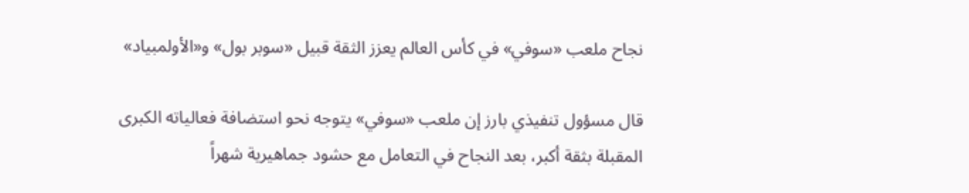نجاح ملعب «سوفي» في كأس العالم يعزز الثقة قبيل «سوبر بول» و«الأولمبياد»

قال مسؤول تنفيذي بارز إن ملعب «سوفي» يتوجه نحو استضافة فعالياته الكبرى المقبلة بثقة أكبر، بعد النجاح في التعامل مع حشود جماهيرية شهراً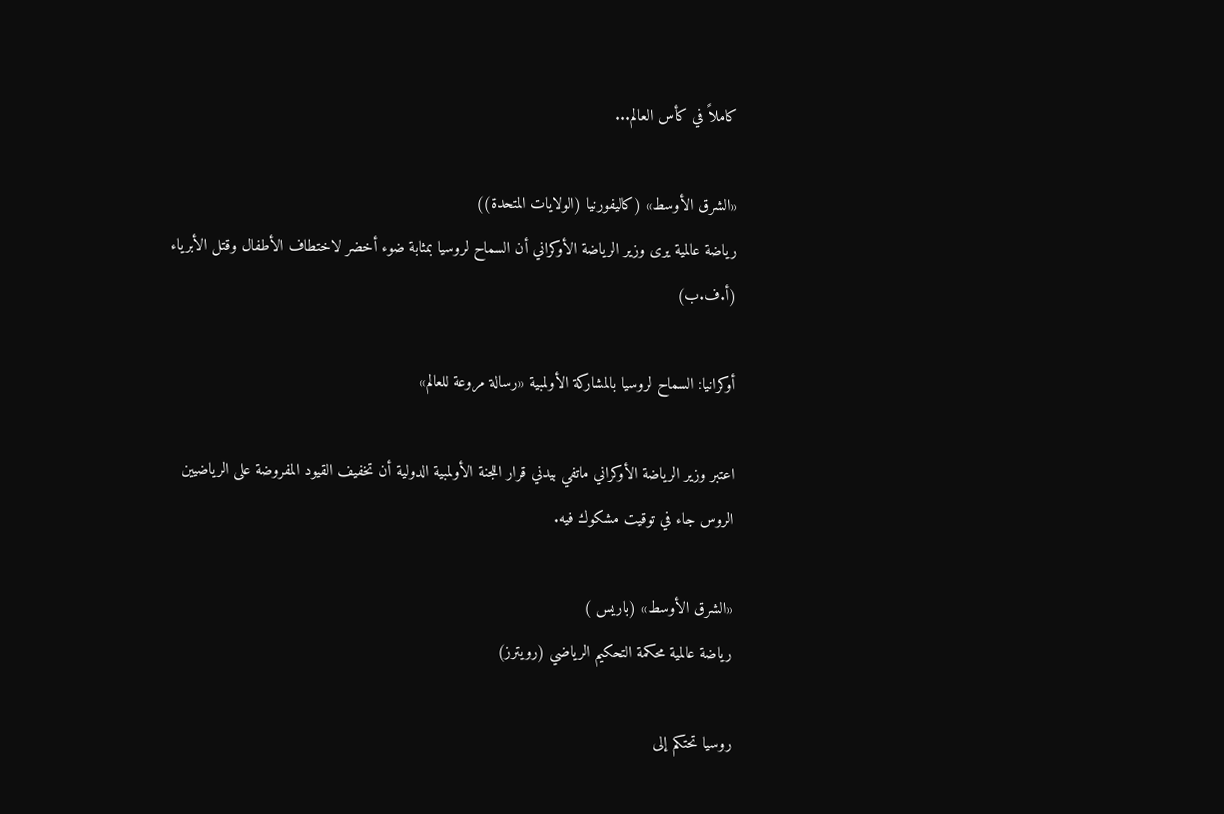كاملاً في كأس العالم...

«الشرق الأوسط» (كاليفورنيا (الولايات المتحدة))
رياضة عالمية يرى وزير الرياضة الأوكراني أن السماح لروسيا بمثابة ضوء أخضر لاختطاف الأطفال وقتل الأبرياء (أ.ف.ب)

أوكرانيا: السماح لروسيا بالمشاركة الأولمبية «رسالة مروعة للعالم»

اعتبر وزير الرياضة الأوكراني ماتفي بيدني قرار اللجنة الأولمبية الدولية أن تخفيف القيود المفروضة على الرياضيين الروس جاء في توقيت مشكوك فيه.

«الشرق الأوسط» (باريس )
رياضة عالمية محكمة التحكيم الرياضي (رويترز)

روسيا تحتكم إلى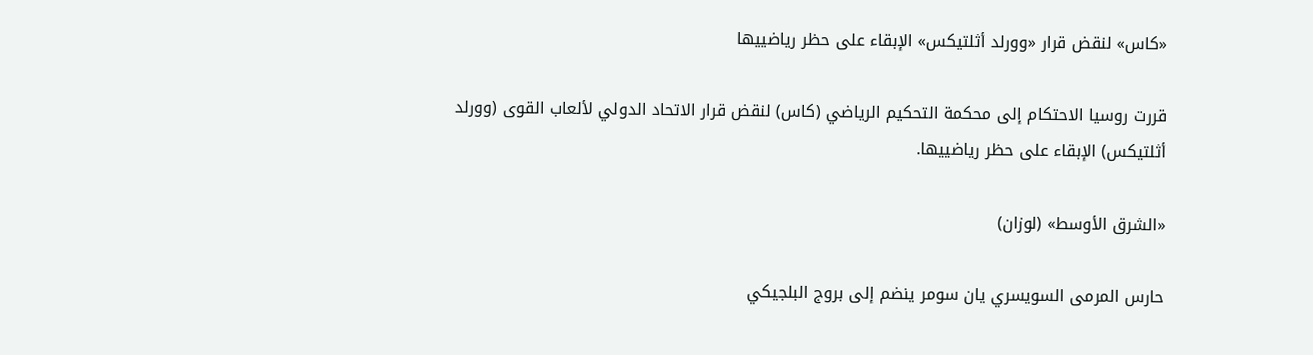«كاس» لنقض قرار «وورلد أثلتيكس» الإبقاء على حظر رياضييها

قررت روسيا الاحتكام إلى محكمة التحكيم الرياضي (كاس) لنقض قرار الاتحاد الدولي لألعاب القوى (وورلد أثلتيكس) الإبقاء على حظر رياضييها.

«الشرق الأوسط» (لوزان)

حارس المرمى السويسري يان سومر ينضم إلى بروج البلجيكي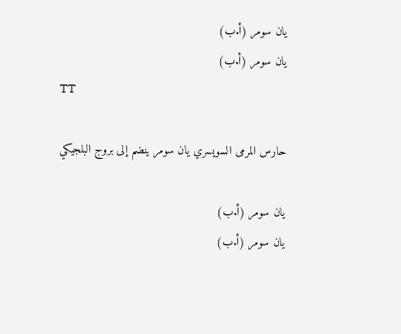يان سومر (أ.ب)
يان سومر (أ.ب)
TT

حارس المرمى السويسري يان سومر ينضم إلى بروج البلجيكي

يان سومر (أ.ب)
يان سومر (أ.ب)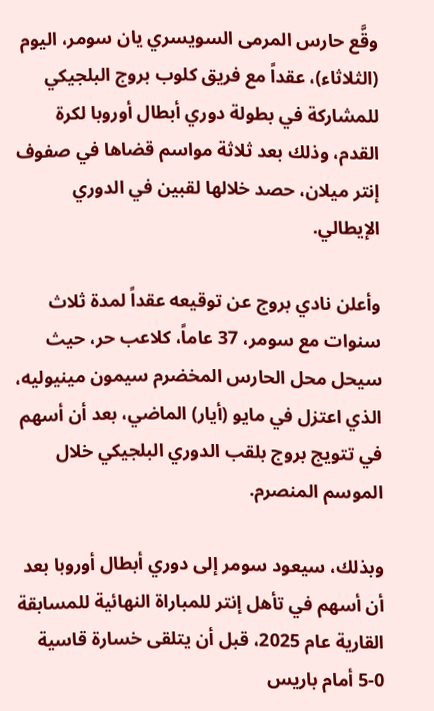وقَّع حارس المرمى السويسري يان سومر، اليوم (الثلاثاء)، عقداً مع فريق كلوب بروج البلجيكي للمشاركة في بطولة دوري أبطال أوروبا لكرة القدم، وذلك بعد ثلاثة مواسم قضاها في صفوف إنتر ميلان، حصد خلالها لقبين في الدوري الإيطالي.

وأعلن نادي بروج عن توقيعه عقداً لمدة ثلاث سنوات مع سومر، 37 عاماً، كلاعب حر، حيث سيحل محل الحارس المخضرم سيمون مينيوليه، الذي اعتزل في مايو (أيار) الماضي، بعد أن أسهم في تتويج بروج بلقب الدوري البلجيكي خلال الموسم المنصرم.

وبذلك، سيعود سومر إلى دوري أبطال أوروبا بعد أن أسهم في تأهل إنتر للمباراة النهائية للمسابقة القارية عام 2025، قبل أن يتلقى خسارة قاسية 0-5 أمام باريس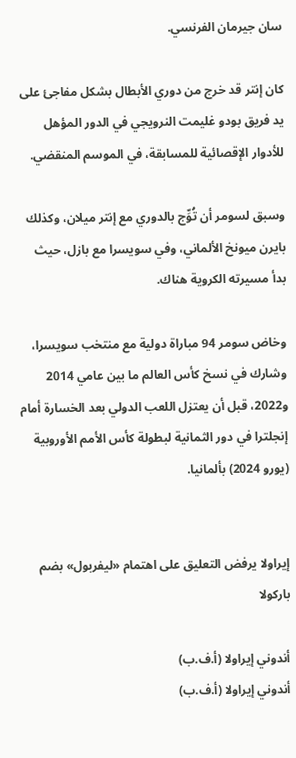سان جيرمان الفرنسي.

كان إنتر قد خرج من دوري الأبطال بشكل مفاجئ على يد فريق بودو غليمت النرويجي في الدور المؤهل للأدوار الإقصائية للمسابقة، في الموسم المنقضي.

وسبق لسومر أن تُوِّج بالدوري مع إنتر ميلان، وكذلك بايرن ميونخ الألماني، وفي سويسرا مع بازل، حيث بدأ مسيرته الكروية هناك.

وخاض سومر 94 مباراة دولية مع منتخب سويسرا، وشارك في نسخ كأس العالم ما بين عامي 2014 و2022، قبل أن يعتزل اللعب الدولي بعد الخسارة أمام إنجلترا في دور الثمانية لبطولة كأس الأمم الأوروبية (يورو 2024) بألمانيا.


إيراولا يرفض التعليق على اهتمام «ليفربول» بضم باركولا

أندوني إيراولا (أ.ف.ب)
أندوني إيراولا (أ.ف.ب)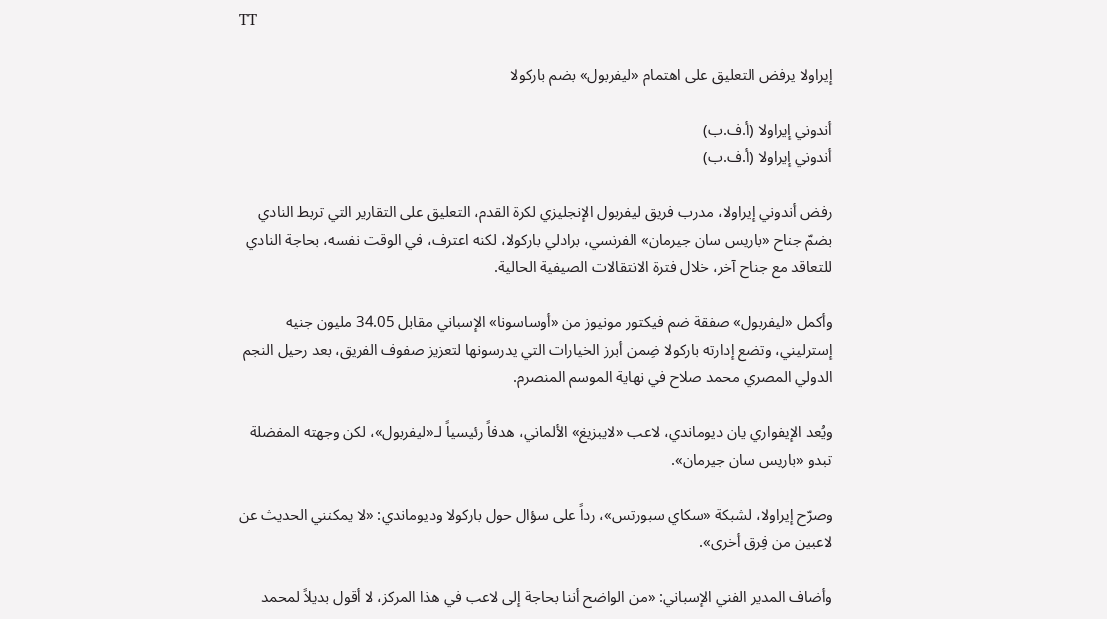TT

إيراولا يرفض التعليق على اهتمام «ليفربول» بضم باركولا

أندوني إيراولا (أ.ف.ب)
أندوني إيراولا (أ.ف.ب)

رفض أندوني إيراولا، مدرب فريق ليفربول الإنجليزي لكرة القدم، التعليق على التقارير التي تربط النادي بضمّ جناح «باريس سان جيرمان» الفرنسي، برادلي باركولا، لكنه اعترف، في الوقت نفسه، بحاجة النادي للتعاقد مع جناح آخر، خلال فترة الانتقالات الصيفية الحالية.

وأكمل «ليفربول» صفقة ضم فيكتور مونيوز من «أوساسونا» الإسباني مقابل 34.05 مليون جنيه إسترليني، وتضع إدارته باركولا ضِمن أبرز الخيارات التي يدرسونها لتعزيز صفوف الفريق، بعد رحيل النجم الدولي المصري محمد صلاح في نهاية الموسم المنصرم.

ويُعد الإيفواري يان ديوماندي، لاعب «لايبزيغ» الألماني، هدفاً رئيسياً لـ«ليفربول»، لكن وجهته المفضلة تبدو «باريس سان جيرمان».

وصرّح إيراولا، لشبكة «سكاي سبورتس»، رداً على سؤال حول باركولا وديوماندي: «لا يمكنني الحديث عن لاعبين من فِرق أخرى».

وأضاف المدير الفني الإسباني: «من الواضح أننا بحاجة إلى لاعب في هذا المركز، لا أقول بديلاً لمحمد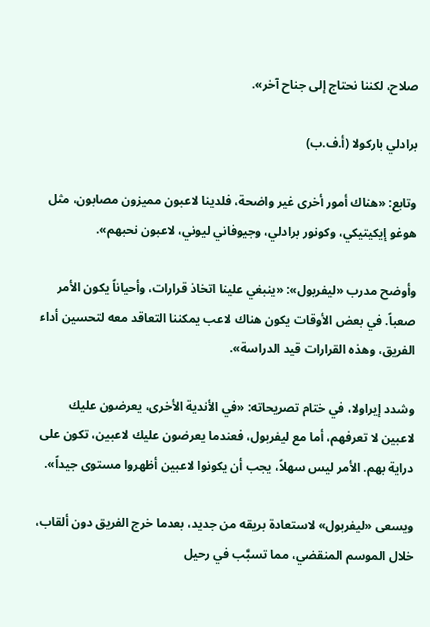صلاح، لكننا نحتاج إلى جناح آخر».

برادلي باركولا (أ.ف.ب)

وتابع: «هناك أمور أخرى غير واضحة، فلدينا لاعبون مميزون مصابون، مثل هوغو إيكيتيكي، وكونور برادلي، وجيوفاني ليوني، لاعبون نحبهم».

وأوضح مدرب «ليفربول»: «ينبغي علينا اتخاذ قرارات، وأحياناً يكون الأمر صعباً. في بعض الأوقات يكون هناك لاعب يمكننا التعاقد معه لتحسين أداء الفريق، وهذه القرارات قيد الدراسة».

وشدد إيراولا، في ختام تصريحاته: «في الأندية الأخرى، يعرضون عليك لاعبين لا تعرفهم، أما مع ليفربول، فعندما يعرضون عليك لاعبين، تكون على دراية بهم. الأمر ليس سهلاً، يجب أن يكونوا لاعبين أظهروا مستوى جيداً».

ويسعى «ليفربول» لاستعادة بريقه من جديد، بعدما خرج الفريق دون ألقاب، خلال الموسم المنقضي، مما تسبَّب في رحيل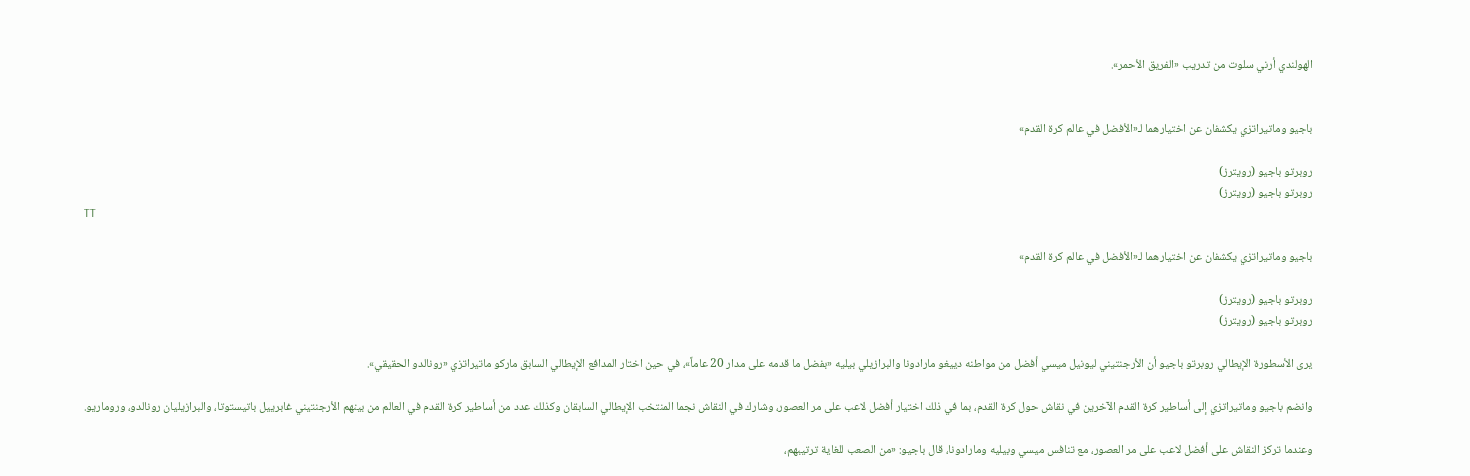الهولندي أرني سلوت من تدريب «الفريق الأحمر».


باجيو وماتيراتزي يكشفان عن اختيارهما لـ«الأفضل في عالم كرة القدم»

روبرتو باجيو (رويترز)
روبرتو باجيو (رويترز)
TT

باجيو وماتيراتزي يكشفان عن اختيارهما لـ«الأفضل في عالم كرة القدم»

روبرتو باجيو (رويترز)
روبرتو باجيو (رويترز)

يرى الأسطورة الإيطالي روبرتو باجيو أن الأرجنتيني ليونيل ميسي أفضل من مواطنه دييغو مارادونا والبرازيلي بيليه «بفضل ما قدمه على مدار 20 عاماً»، في حين اختار المدافع الإيطالي السابق ماركو ماتيراتزي «رونالدو الحقيقي».

وانضم باجيو وماتيراتزي إلى أساطير كرة القدم الآخرين في نقاش حول كرة القدم، بما في ذلك اختيار أفضل لاعب على مر العصور، وشارك في النقاش نجما المنتخب الإيطالي السابقان وكذلك عدد من أساطير كرة القدم في العالم من بينهم الأرجنتيني غابرييل باتيستوتا، والبرازيليان رونالدو، وروماريو.

وعندما تركز النقاش على أفضل لاعب على مر العصور، مع تنافس ميسي وبيليه ومارادونا، قال باجيو: «من الصعب للغاية ترتيبهم،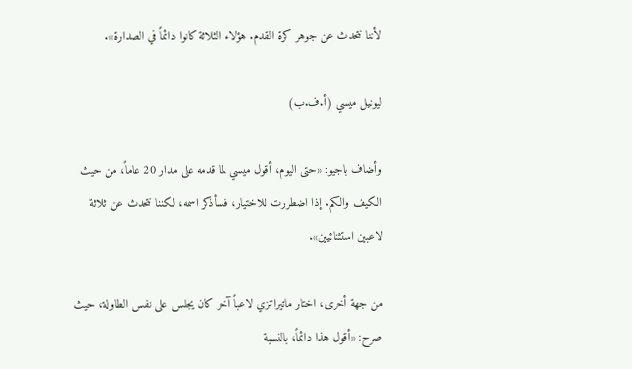لأننا نتحدث عن جوهر كرة القدم. هؤلاء الثلاثة كانوا دائماً في الصدارة».

ليونيل ميسي (أ.ف.ب)

وأضاف باجيو: «حتى اليوم، أقول ميسي لما قدمه على مدار 20 عاماً، من حيث الكيف والكم. إذا اضطررت للاختيار، فسأذكر اسمه، لكننا نتحدث عن ثلاثة لاعبين استثنائيين».

من جهة أخرى، اختار ماتيراتزي لاعباً آخر كان يجلس على نفس الطاولة، حيث صرح: «أقول هذا دائماً، بالنسبة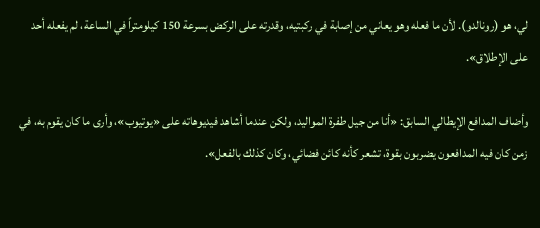لي، هو (رونالدو). لأن ما فعله وهو يعاني من إصابة في ركبتيه، وقدرته على الركض بسرعة 150 كيلومتراً في الساعة، لم يفعله أحد على الإطلاق».

وأضاف المدافع الإيطالي السابق: «أنا من جيل طفرة المواليد، ولكن عندما أشاهد فيديوهاته على «يوتيوب»، وأرى ما كان يقوم به، في زمن كان فيه المدافعون يضربون بقوة، تشعر كأنه كائن فضائي، وكان كذلك بالفعل».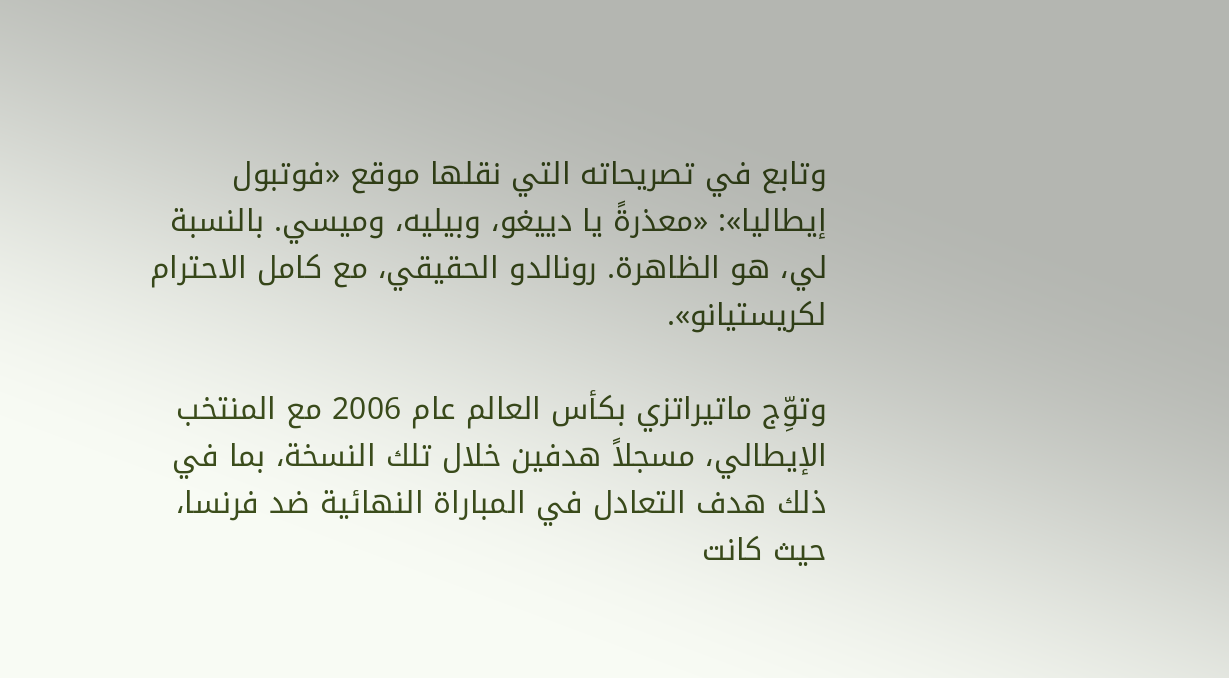وتابع في تصريحاته التي نقلها موقع «فوتبول إيطاليا»: «معذرةً يا دييغو، وبيليه، وميسي. بالنسبة لي، هو الظاهرة. رونالدو الحقيقي، مع كامل الاحترام لكريستيانو».

وتوِّج ماتيراتزي بكأس العالم عام 2006 مع المنتخب الإيطالي، مسجلاً هدفين خلال تلك النسخة، بما في ذلك هدف التعادل في المباراة النهائية ضد فرنسا، حيث كانت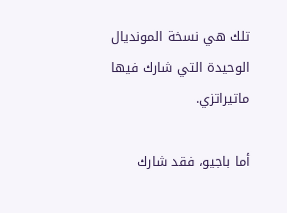تلك هي نسخة المونديال الوحيدة التي شارك فيها ماتيراتزي.

أما باجيو، فقد شارك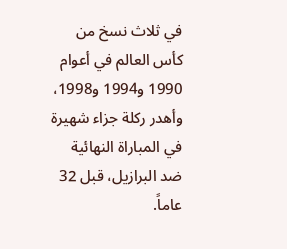في ثلاث نسخ من كأس العالم في أعوام 1990 و1994 و1998، وأهدر ركلة جزاء شهيرة في المباراة النهائية ضد البرازيل، قبل 32 عاماً.